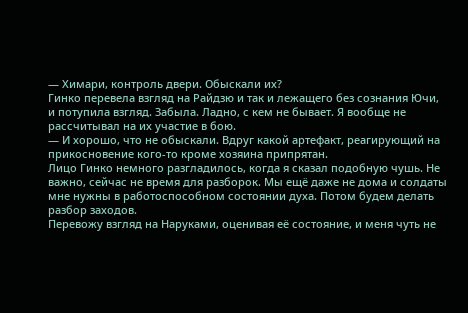— Химари, контроль двери. Обыскали их?
Гинко перевела взгляд на Райдзю и так и лежащего без сознания Ючи, и потупила взгляд. Забыла. Ладно, с кем не бывает. Я вообще не рассчитывал на их участие в бою.
— И хорошо, что не обыскали. Вдруг какой артефакт, реагирующий на прикосновение кого-то кроме хозяина припрятан.
Лицо Гинко немного разгладилось, когда я сказал подобную чушь. Не важно, сейчас не время для разборок. Мы ещё даже не дома и солдаты мне нужны в работоспособном состоянии духа. Потом будем делать разбор заходов.
Перевожу взгляд на Наруками, оценивая её состояние, и меня чуть не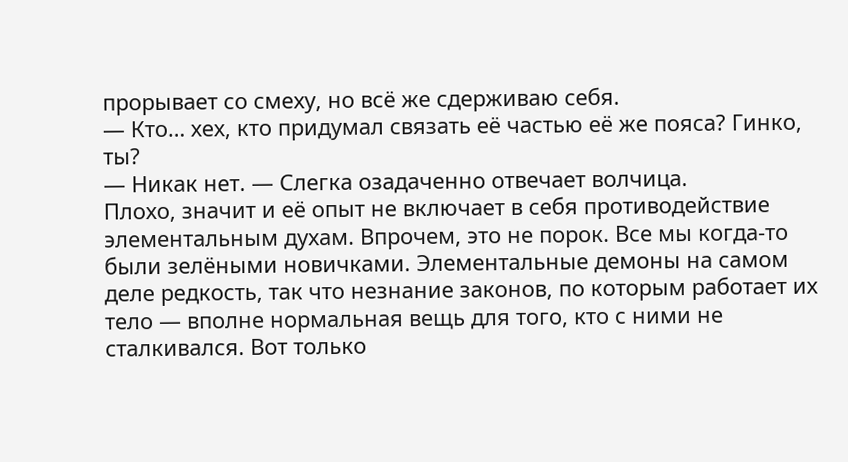прорывает со смеху, но всё же сдерживаю себя.
— Кто… хех, кто придумал связать её частью её же пояса? Гинко, ты?
— Никак нет. — Слегка озадаченно отвечает волчица.
Плохо, значит и её опыт не включает в себя противодействие элементальным духам. Впрочем, это не порок. Все мы когда-то были зелёными новичками. Элементальные демоны на самом деле редкость, так что незнание законов, по которым работает их тело — вполне нормальная вещь для того, кто с ними не сталкивался. Вот только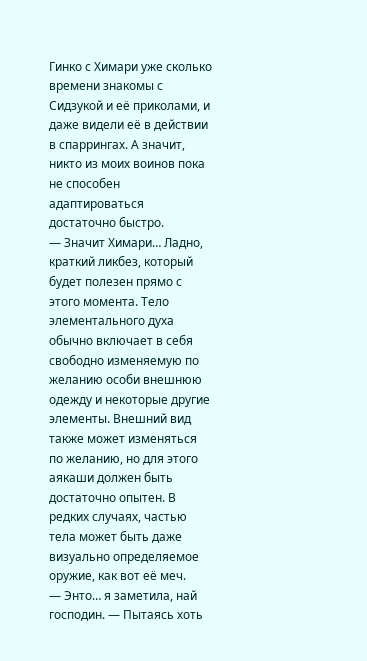Гинко с Химари уже сколько времени знакомы с Сидзукой и её приколами, и даже видели её в действии в спаррингах. А значит, никто из моих воинов пока не способен адаптироваться достаточно быстро.
— Значит Химари… Ладно, краткий ликбез, который будет полезен прямо с этого момента. Тело элементального духа обычно включает в себя свободно изменяемую по желанию особи внешнюю одежду и некоторые другие элементы. Внешний вид также может изменяться по желанию, но для этого аякаши должен быть достаточно опытен. В редких случаях, частью тела может быть даже визуально определяемое оружие, как вот её меч.
— Энто… я заметила, най господин. — Пытаясь хоть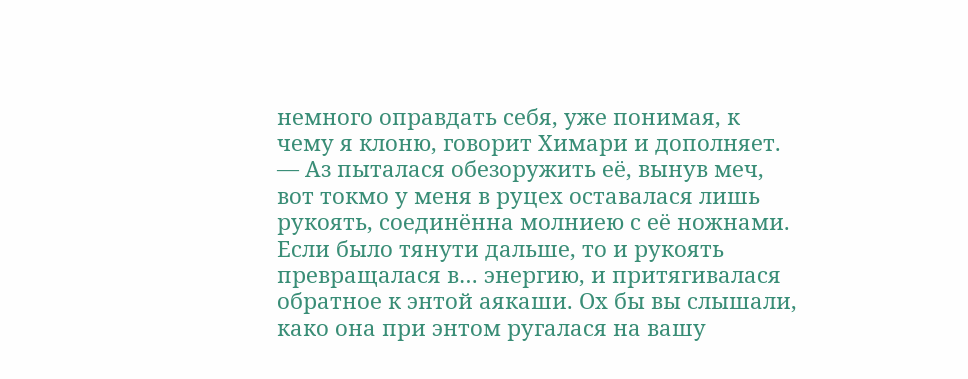немного оправдать себя, уже понимая, к чему я клоню, говорит Химари и дополняет. — Аз пыталася обезоружить её, вынув меч, вот токмо у меня в руцех оставалася лишь рукоять, соединённа молниею с её ножнами. Если было тянути дальше, то и рукоять превращалася в… энергию, и притягивалася обратное к энтой аякаши. Ох бы вы слышали, како она при энтом ругалася на вашу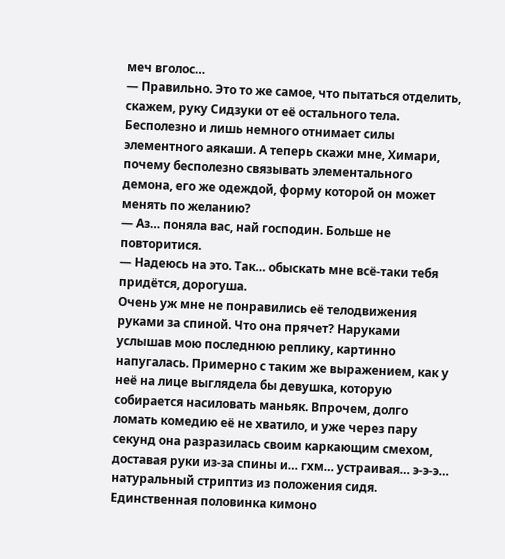меч вголос…
— Правильно. Это то же самое, что пытаться отделить, скажем, руку Сидзуки от её остального тела. Бесполезно и лишь немного отнимает силы элементного аякаши. А теперь скажи мне, Химари, почему бесполезно связывать элементального демона, его же одеждой, форму которой он может менять по желанию?
— Аз… поняла вас, най господин. Больше не повторитися.
— Надеюсь на это. Так… обыскать мне всё-таки тебя придётся, дорогуша.
Очень уж мне не понравились её телодвижения руками за спиной. Что она прячет? Наруками услышав мою последнюю реплику, картинно напугалась. Примерно с таким же выражением, как у неё на лице выглядела бы девушка, которую собирается насиловать маньяк. Впрочем, долго ломать комедию её не хватило, и уже через пару секунд она разразилась своим каркающим смехом, доставая руки из-за спины и… гхм… устраивая… э-э-э… натуральный стриптиз из положения сидя. Единственная половинка кимоно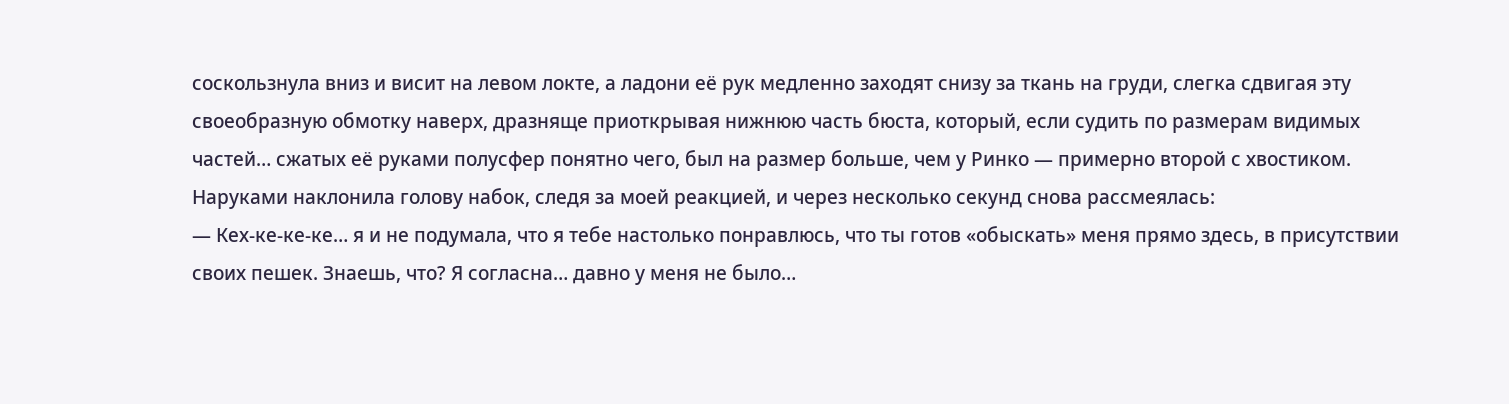соскользнула вниз и висит на левом локте, а ладони её рук медленно заходят снизу за ткань на груди, слегка сдвигая эту своеобразную обмотку наверх, дразняще приоткрывая нижнюю часть бюста, который, если судить по размерам видимых частей… сжатых её руками полусфер понятно чего, был на размер больше, чем у Ринко — примерно второй с хвостиком. Наруками наклонила голову набок, следя за моей реакцией, и через несколько секунд снова рассмеялась:
— Кех-ке-ке-ке… я и не подумала, что я тебе настолько понравлюсь, что ты готов «обыскать» меня прямо здесь, в присутствии своих пешек. Знаешь, что? Я согласна… давно у меня не было…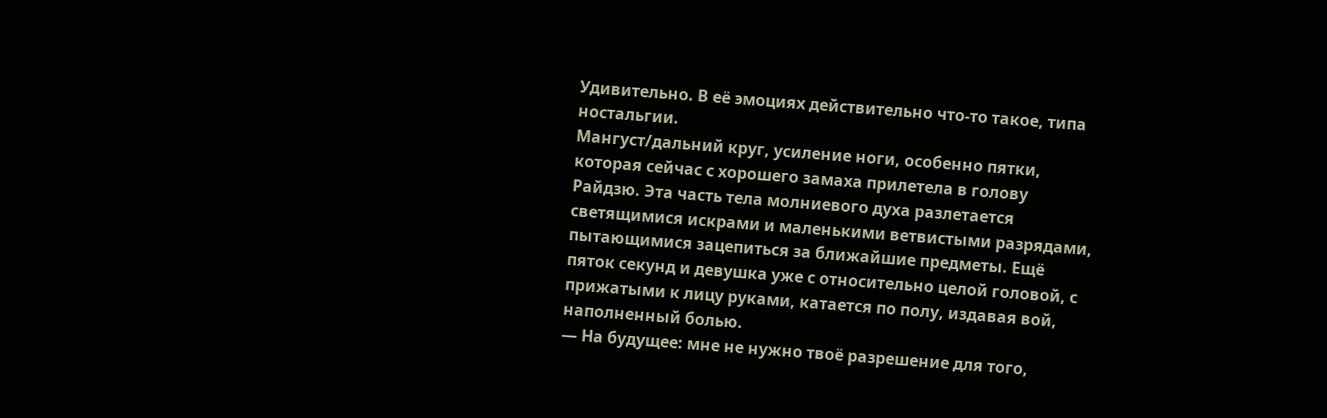Удивительно. В её эмоциях действительно что-то такое, типа ностальгии.
Мангуст/дальний круг, усиление ноги, особенно пятки, которая сейчас с хорошего замаха прилетела в голову Райдзю. Эта часть тела молниевого духа разлетается светящимися искрами и маленькими ветвистыми разрядами, пытающимися зацепиться за ближайшие предметы. Ещё пяток секунд и девушка уже с относительно целой головой, с прижатыми к лицу руками, катается по полу, издавая вой, наполненный болью.
— На будущее: мне не нужно твоё разрешение для того,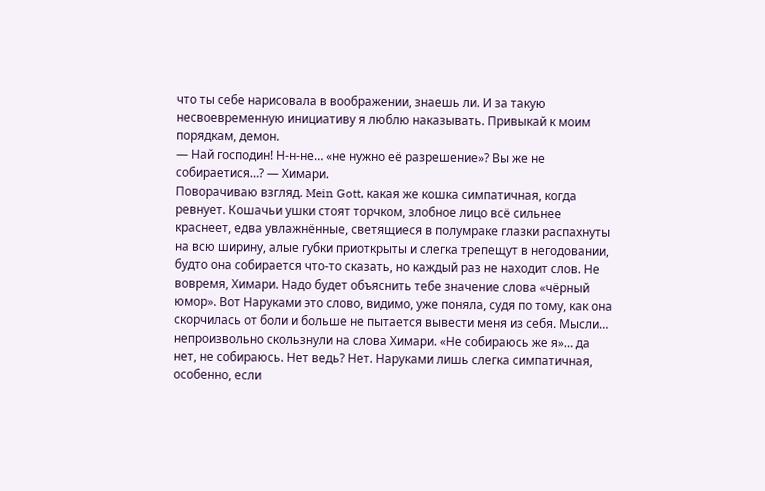что ты себе нарисовала в воображении, знаешь ли. И за такую несвоевременную инициативу я люблю наказывать. Привыкай к моим порядкам, демон.
— Най господин! Н-н-не… «не нужно её разрешение»? Вы же не собираетися…? — Химари.
Поворачиваю взгляд. Mein Gott, какая же кошка симпатичная, когда ревнует. Кошачьи ушки стоят торчком, злобное лицо всё сильнее краснеет, едва увлажнённые, светящиеся в полумраке глазки распахнуты на всю ширину, алые губки приоткрыты и слегка трепещут в негодовании, будто она собирается что-то сказать, но каждый раз не находит слов. Не вовремя, Химари. Надо будет объяснить тебе значение слова «чёрный юмор». Вот Наруками это слово, видимо, уже поняла, судя по тому, как она скорчилась от боли и больше не пытается вывести меня из себя. Мысли… непроизвольно скользнули на слова Химари. «Не собираюсь же я»… да нет, не собираюсь. Нет ведь? Нет. Наруками лишь слегка симпатичная, особенно, если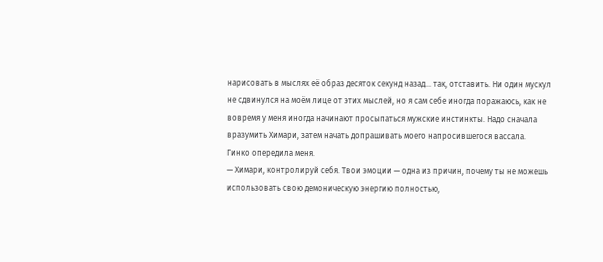нарисовать в мыслях её образ десяток секунд назад… так, отставить. Ни один мускул не сдвинулся на моём лице от этих мыслей, но я сам себе иногда поражаюсь, как не вовремя у меня иногда начинают просыпаться мужские инстинкты. Надо сначала вразумить Химари, затем начать допрашивать моего напросившегося вассала.
Гинко опередила меня.
— Химари, контролируй себя. Твои эмоции — одна из причин, почему ты не можешь использовать свою демоническую энергию полностью,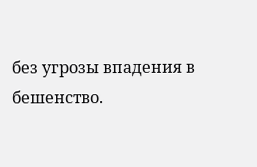без угрозы впадения в бешенство.